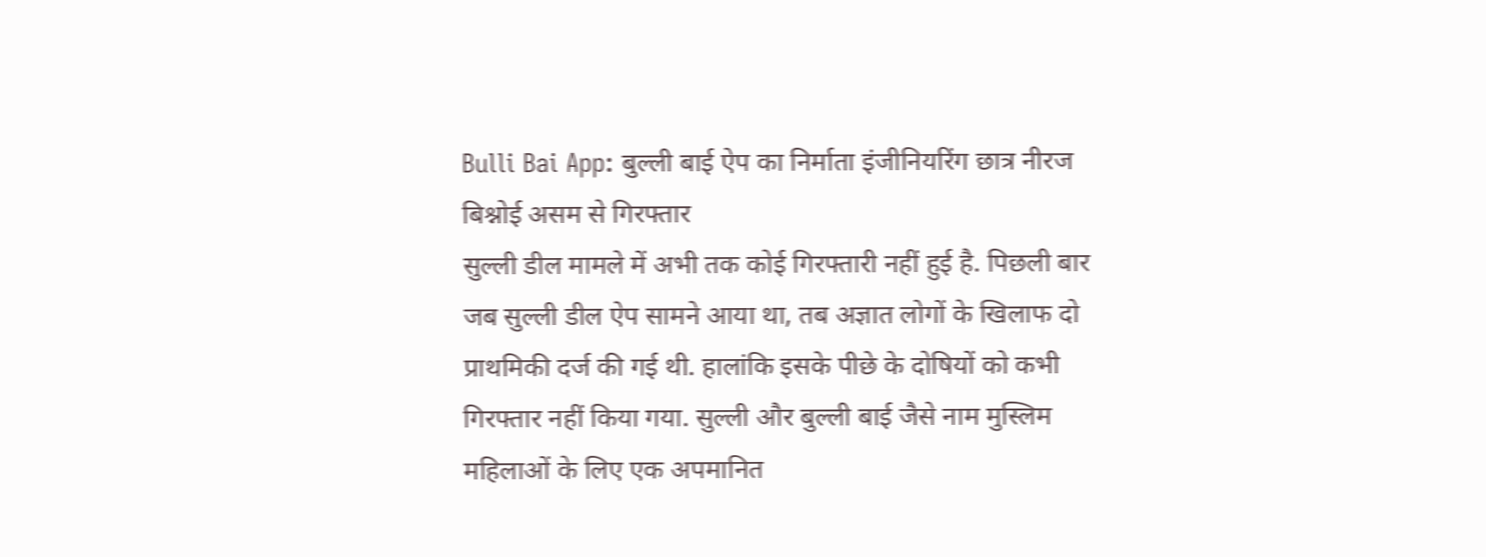Bulli Bai App: बुल्ली बाई ऐप का निर्माता इंजीनियरिंग छात्र नीरज बिश्नोई असम से गिरफ्तार
सुल्ली डील मामले में अभी तक कोई गिरफ्तारी नहीं हुई है. पिछली बार जब सुल्ली डील ऐप सामने आया था, तब अज्ञात लोगों के खिलाफ दो प्राथमिकी दर्ज की गई थी. हालांकि इसके पीछे के दोषियों को कभी गिरफ्तार नहीं किया गया. सुल्ली और बुल्ली बाई जैसे नाम मुस्लिम महिलाओं के लिए एक अपमानित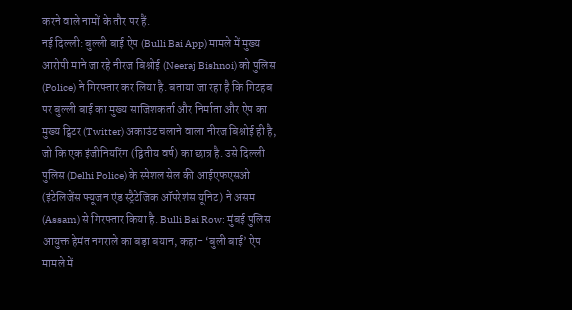करने वाले नामों के तौर पर हैं.
नई दिल्ली: बुल्ली बाई ऐप (Bulli Bai App) मामले में मुख्य आरोपी माने जा रहे नीरज बिश्नोई (Neeraj Bishnoi) को पुलिस (Police) ने गिरफ्तार कर लिया है. बताया जा रहा है कि गिटहब पर बुल्ली बाई का मुख्य साजिशकर्ता और निर्माता और ऐप का मुख्य ट्विटर (Twitter) अकाउंट चलाने वाला नीरज बिश्नोई ही है, जो कि एक इंजीनियरिंग (द्वितीय वर्ष) का छात्र है. उसे दिल्ली पुलिस (Delhi Police) के स्पेशल सेल की आईएफएसओ (इंटेलिजेंस फ्यूजन एंड स्ट्रैटेजिक ऑपरेशंस यूनिट) ने असम (Assam) से गिरफ्तार किया है. Bulli Bai Row: मुंबई पुलिस आयुक्त हेमंत नगराले का बड़ा बयान, कहा- ‘बुली बाई’ ऐप मामले में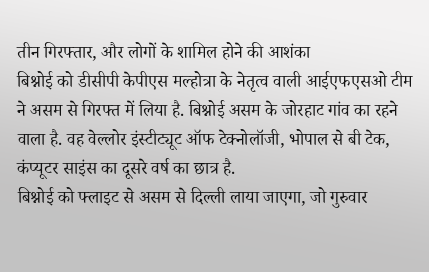तीन गिरफ्तार, और लोगों के शामिल होने की आशंका
बिश्नोई को डीसीपी केपीएस मल्होत्रा के नेतृत्व वाली आईएफएसओ टीम ने असम से गिरफ्त में लिया है. बिश्नोई असम के जोरहाट गांव का रहने वाला है. वह वेल्लोर इंस्टीट्यूट ऑफ टेक्नोलॉजी, भोपाल से बी टेक, कंप्यूटर साइंस का दूसरे वर्ष का छात्र है.
बिश्नोई को फ्लाइट से असम से दिल्ली लाया जाएगा, जो गुरुवार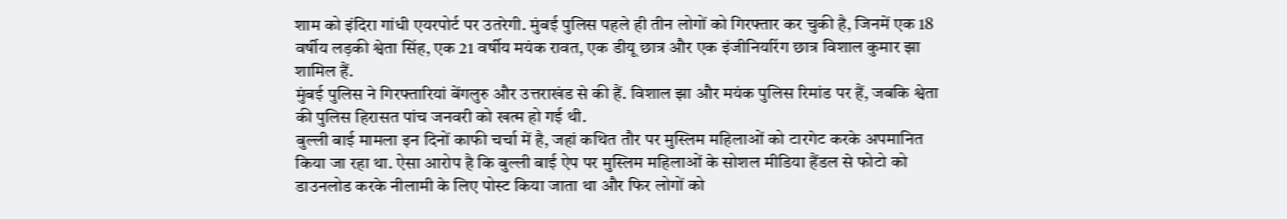शाम को इंदिरा गांधी एयरपोर्ट पर उतरेगी. मुंबई पुलिस पहले ही तीन लोगों को गिरफ्तार कर चुकी है, जिनमें एक 18 वर्षीय लड़की श्वेता सिंह, एक 21 वर्षीय मयंक रावत, एक डीयू छात्र और एक इंजीनियरिंग छात्र विशाल कुमार झा शामिल हैं.
मुंबई पुलिस ने गिरफ्तारियां बेंगलुरु और उत्तराखंड से की हैं. विशाल झा और मयंक पुलिस रिमांड पर हैं, जबकि श्वेता की पुलिस हिरासत पांच जनवरी को खत्म हो गई थी.
बुल्ली बाई मामला इन दिनों काफी चर्चा में है, जहां कथित तौर पर मुस्लिम महिलाओं को टारगेट करके अपमानित किया जा रहा था. ऐसा आरोप है कि बुल्ली बाई ऐप पर मुस्लिम महिलाओं के सोशल मीडिया हैंडल से फोटो को डाउनलोड करके नीलामी के लिए पोस्ट किया जाता था और फिर लोगों को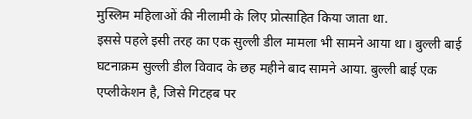मुस्लिम महिलाओं की नीलामी के लिए प्रोत्साहित किया जाता था.
इससे पहले इसी तरह का एक सुल्ली डील मामला भी सामने आया था। बुल्ली बाई घटनाक्रम सुल्ली डील विवाद के छह महीने बाद सामने आया. बुल्ली बाई एक एप्लीकेशन है, जिसे गिटहब पर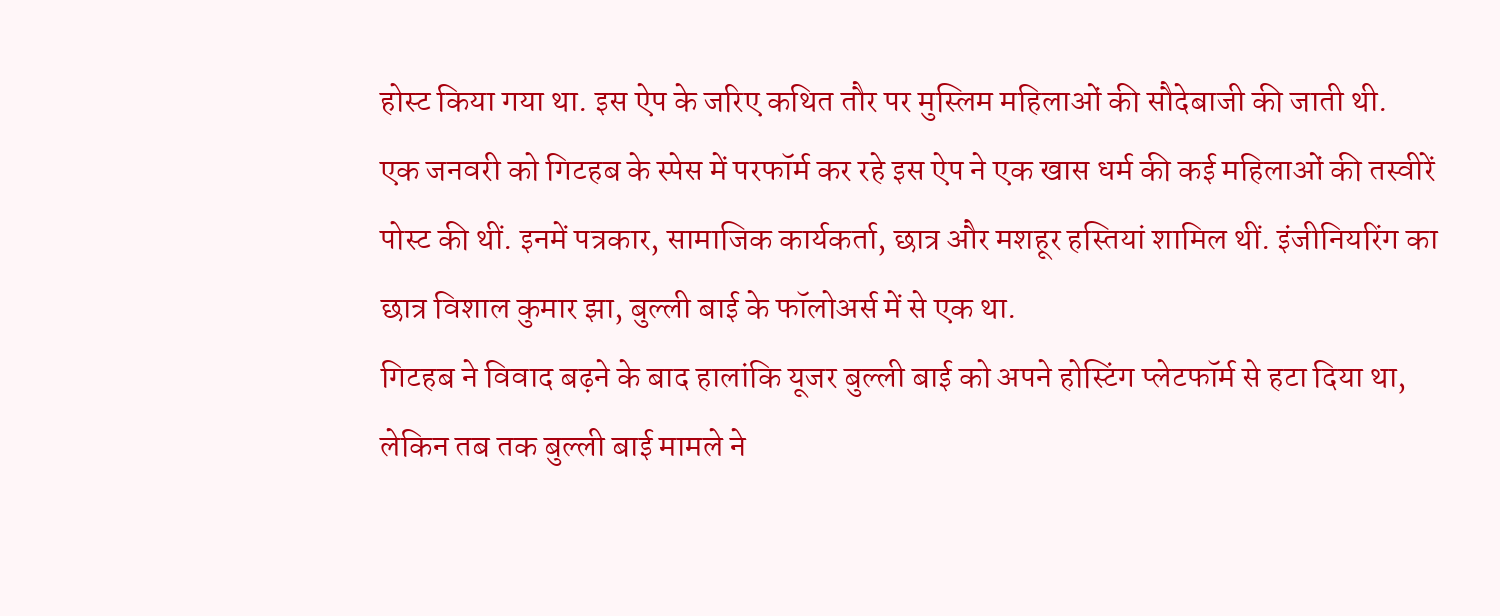होस्ट किया गया था. इस ऐप के जरिए कथित तौर पर मुस्लिम महिलाओं की सौदेबाजी की जाती थी.
एक जनवरी को गिटहब के स्पेस में परफॉर्म कर रहे इस ऐप ने एक खास धर्म की कई महिलाओं की तस्वीरें पोस्ट की थीं. इनमें पत्रकार, सामाजिक कार्यकर्ता, छात्र और मशहूर हस्तियां शामिल थीं. इंजीनियरिंग का छात्र विशाल कुमार झा, बुल्ली बाई के फॉलोअर्स में से एक था.
गिटहब ने विवाद बढ़ने के बाद हालांकि यूजर बुल्ली बाई को अपने होस्टिंग प्लेटफॉर्म से हटा दिया था, लेकिन तब तक बुल्ली बाई मामले ने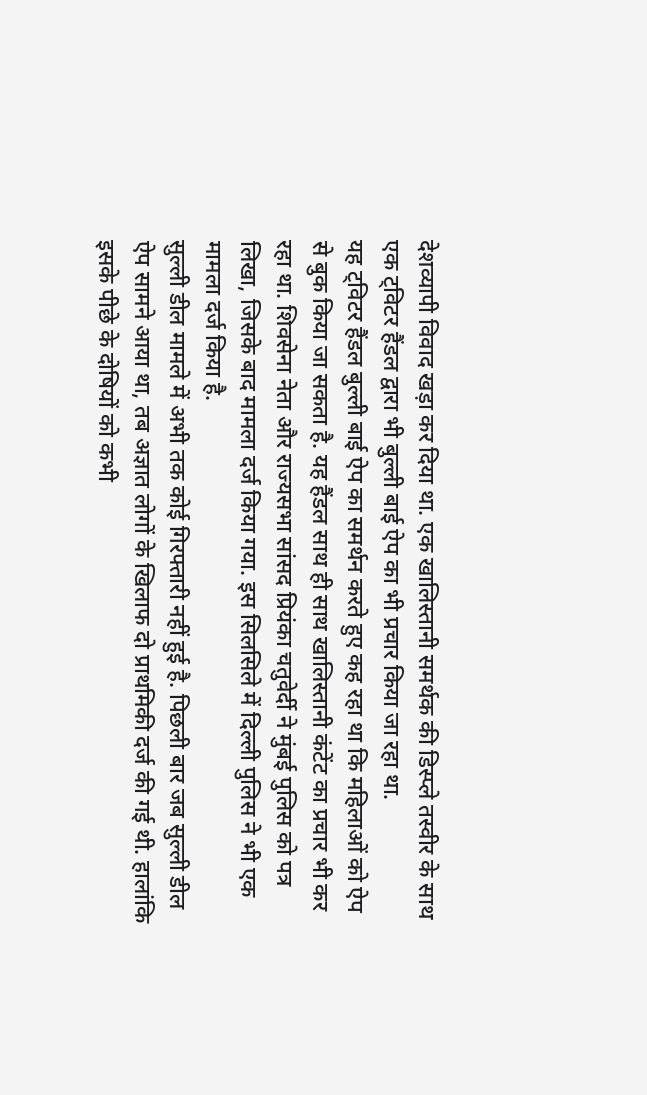देशव्यापी विवाद खड़ा कर दिया था. एक खालिस्तानी समर्थक की डिस्प्ले तस्वीर के साथ एक ट्विटर हैंडल द्वारा भी बुल्ली बाई ऐप का भी प्रचार किया जा रहा था.
यह ट्विटर हैंडल बुल्ली बाई ऐप का समर्थन करते हुए कह रहा था कि महिलाओं को ऐप से बुक किया जा सकता है. यह हैंडल साथ ही साथ खालिस्तानी कंटेंट का प्रचार भी कर रहा था. शिवसेना नेता और राज्यसभा सांसद प्रियंका चतुवेर्दी ने मुंबई पुलिस को पत्र लिखा, जिसके बाद मामला दर्ज किया गया. इस सिलसिले में दिल्ली पुलिस ने भी एक मामला दर्ज किया है.
सुल्ली डील मामले में अभी तक कोई गिरफ्तारी नहीं हुई है. पिछली बार जब सुल्ली डील ऐप सामने आया था, तब अज्ञात लोगों के खिलाफ दो प्राथमिकी दर्ज की गई थी. हालांकि इसके पीछे के दोषियों को कभी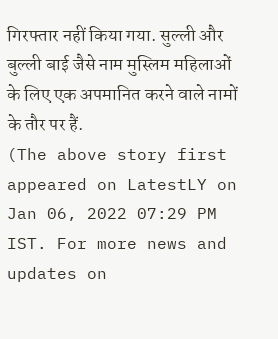गिरफ्तार नहीं किया गया. सुल्ली और बुल्ली बाई जैसे नाम मुस्लिम महिलाओं के लिए एक अपमानित करने वाले नामों के तौर पर हैं.
(The above story first appeared on LatestLY on Jan 06, 2022 07:29 PM IST. For more news and updates on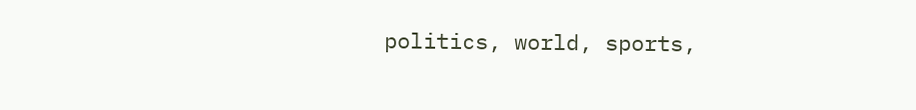politics, world, sports,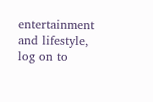entertainment and lifestyle, log on to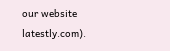our website latestly.com).